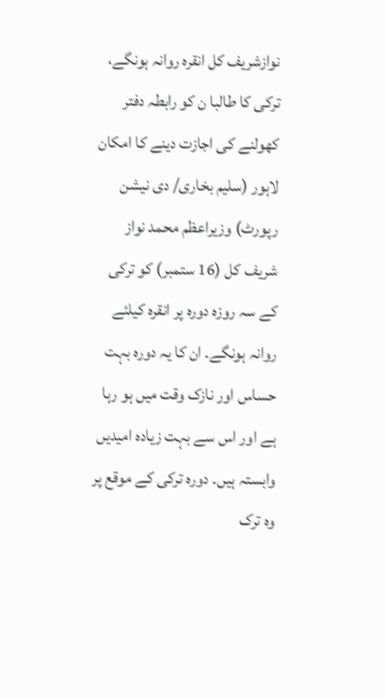نوازشریف کل انقرہ روانہ ہونگے، ترکی کا طالبا ن کو رابطہ دفتر کھولنے کی اجازت دینے کا امکان
لاہور (سلیم بخاری/ دی نیشن رپورٹ) وزیراعظم محمد نواز شریف کل (16 ستمبر) کو ترکی کے سہ روزہ دورہ پر انقرہ کیلئے روانہ ہونگے۔ ان کا یہ دورہ بہت حساس اور نازک وقت میں ہو رہا ہے اور اس سے بہت زیادہ امیدیں وابستہ ہیں۔ دورہ ترکی کے موقع پر وہ ترک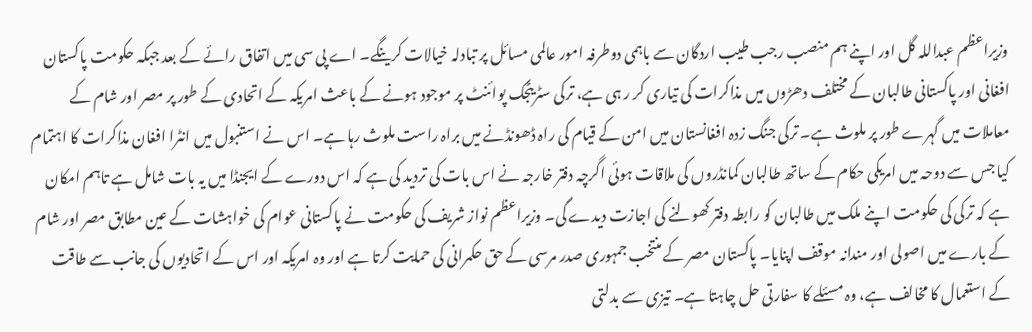وزیراعظم عبداللہ گل اور اپنے ہم منصب رجب طیب اردگان سے باہمی دوطرفہ امور عالمی مسائل پر تبادلہ خیالات کرینگے۔ اے پی سی میں اتفاق رائے کے بعد جبکہ حکومت پاکستان افغانی اور پاکستانی طالبان کے مختلف دھڑوں میں مذاکرات کی تیاری کر ر ہی ہے، ترکی سٹریٹجک پوائنٹ پر موجود ہونے کے باعث امریکہ کے اتحادی کے طور پر مصر اور شام کے معاملات میں گہرے طور پر ملوث ہے۔ ترکی جنگ زدہ افغانستان میں امن کے قیام کی راہ ڈھونڈنے میں براہ راست ملوث رہا ہے۔ اس نے استنبول میں انٹرا افغان مذاکرات کا اہتمام کیا جس سے دوحہ میں امریکی حکام کے ساتھ طالبان کمانڈروں کی ملاقات ہوئی اگرچہ دفتر خارجہ نے اس بات کی تردید کی ہے کہ اس دورے کے ایجنڈا میں یہ بات شامل ہے تاہم امکان ہے کہ ترکی کی حکومت اپنے ملک میں طالبان کو رابطہ دفتر کھولنے کی اجازت دیدے گی۔ وزیراعظم نواز شریف کی حکومت نے پاکستانی عوام کی خواہشات کے عین مطابق مصر اور شام کے بارے میں اصولی اور مندانہ موقف اپنایا۔ پاکستان مصر کے منتخب جمہوری صدر مرسی کے حق حکمرانی کی حمایت کرتا ہے اور وہ امریکہ اور اس کے اتحادیوں کی جانب سے طاقت کے استعمال کا مخالف ہے، وہ مسئلے کا سفارتی حل چاہتا ہے۔ تیزی سے بدلتی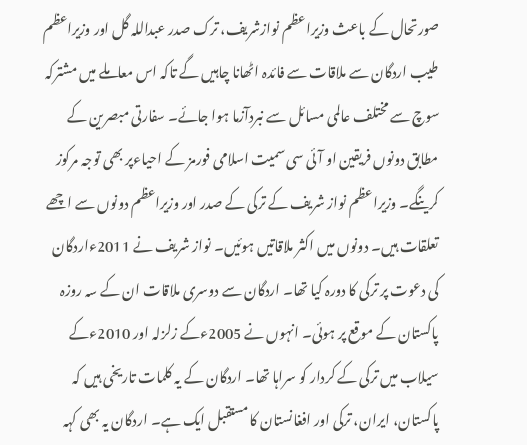صورتحال کے باعث وزیراعظم نوازشریف، ترک صدر عبداللہ گل اور وزیراعظم طیب اردگان سے ملاقات سے فائدہ اٹھانا چاہیں گے تاکہ اس معاملے میں مشترکہ سوچ سے مختلف عالمی مسائل سے نبردآزما ہوا جائے۔ سفارتی مبصرین کے مطابق دونوں فریقین او آئی سی سمیت اسلامی فورمز کے احیاءپر بھی توجہ مرکوز کرینگے۔ وزیراعظم نواز شریف کے ترکی کے صدر اور وزیراعظم دونوں سے اچھے تعلقات ہیں۔ دونوں میں اکثر ملاقاتیں ہوئیں۔ نواز شریف نے 2011ءاردگان کی دعوت پر ترکی کا دورہ کیا تھا۔ اردگان سے دوسری ملاقات ان کے سہ روزہ پاکستان کے موقع پر ہوئی۔ انہوں نے 2005ءکے زلزلہ اور 2010ءکے سیلاب میں ترکی کے کردار کو سراہا تھا۔ اردگان کے یہ کلمات تاریخی ہیں کہ پاکستان، ایران، ترکی اور افغانستان کا مستقبل ایک ہے۔ اردگان یہ بھی کہہ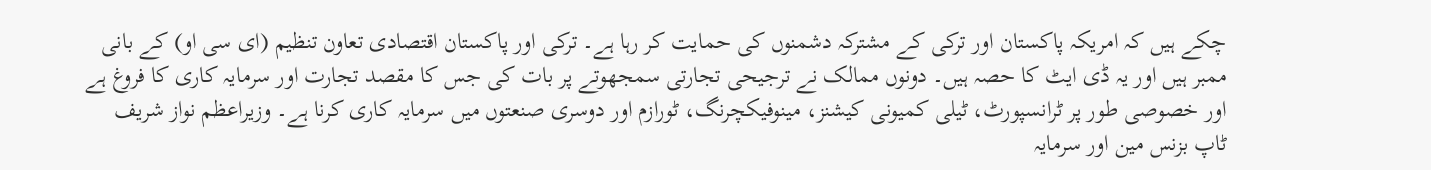چکے ہیں کہ امریکہ پاکستان اور ترکی کے مشترکہ دشمنوں کی حمایت کر رہا ہے۔ ترکی اور پاکستان اقتصادی تعاون تنظیم (ای سی او) کے بانی ممبر ہیں اور یہ ڈی ایٹ کا حصہ ہیں۔ دونوں ممالک نے ترجیحی تجارتی سمجھوتے پر بات کی جس کا مقصد تجارت اور سرمایہ کاری کا فروغ ہے اور خصوصی طور پر ٹرانسپورٹ، ٹیلی کمیونی کیشنز، مینوفیکچرنگ، ٹورازم اور دوسری صنعتوں میں سرمایہ کاری کرنا ہے۔ وزیراعظم نواز شریف ٹاپ بزنس مین اور سرمایہ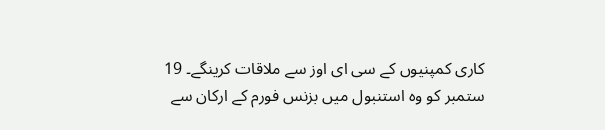کاری کمپنیوں کے سی ای اوز سے ملاقات کرینگے۔ 19 ستمبر کو وہ استنبول میں بزنس فورم کے ارکان سے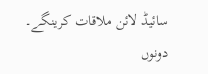سائیڈ لائن ملاقات کرینگے۔ دونوں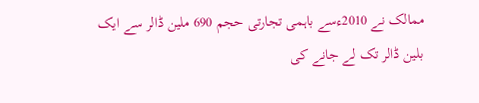ممالک نے 2010ءسے باہمی تجارتی حجم 690 ملین ڈالر سے ایک بلین ڈالر تک لے جانے کی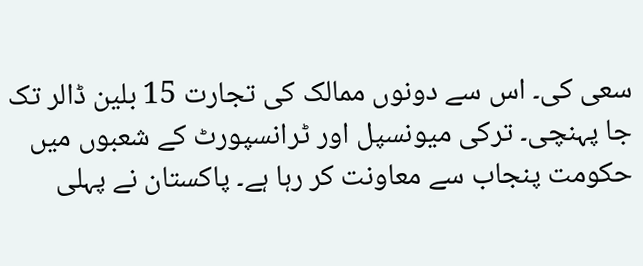سعی کی۔ اس سے دونوں ممالک کی تجارت 15 بلین ڈالر تک جا پہنچی۔ ترکی میونسپل اور ٹرانسپورٹ کے شعبوں میں حکومت پنجاب سے معاونت کر رہا ہے۔ پاکستان نے پہلی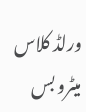ورلڈ کلاس میٹرو بس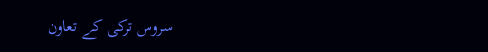سروس ترکی کے تعاون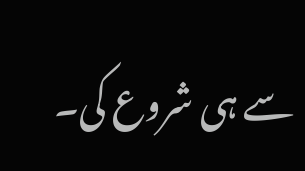سے ہی شروع کی۔